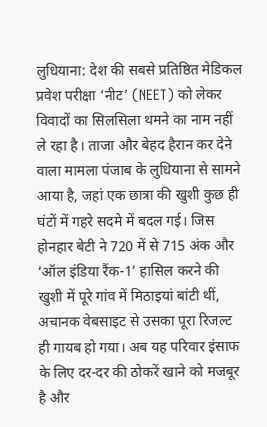लुधियाना: देश की सबसे प्रतिष्ठित मेडिकल प्रवेश परीक्षा ‘नीट’ (NEET) को लेकर विवादों का सिलसिला थमने का नाम नहीं ले रहा है। ताजा और बेहद हैरान कर देने वाला मामला पंजाब के लुधियाना से सामने आया है, जहां एक छात्रा की खुशी कुछ ही घंटों में गहरे सदमे में बदल गई। जिस होनहार बेटी ने 720 में से 715 अंक और ‘ऑल इंडिया रैंक-1’ हासिल करने की खुशी में पूरे गांव में मिठाइयां बांटी थीं, अचानक वेबसाइट से उसका पूरा रिजल्ट ही गायब हो गया। अब यह परिवार इंसाफ के लिए दर-दर की ठोकरें खाने को मजबूर है और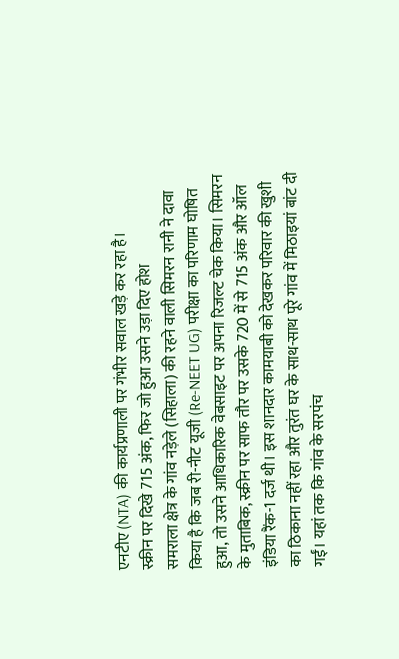एनटीए (NTA) की कार्यप्रणाली पर गंभीर सवाल खड़े कर रहा है।
स्क्रीन पर दिखे 715 अंक, फिर जो हुआ उसने उड़ा दिए होश
समराला क्षेत्र के गांव नड़ेले (सिहाला) की रहने वाली सिमरन रानी ने दावा किया है कि जब री-नीट यूजी (Re-NEET UG) परीक्षा का परिणाम घोषित हुआ, तो उसने आधिकारिक वेबसाइट पर अपना रिजल्ट चेक किया। सिमरन के मुताबिक, स्क्रीन पर साफ तौर पर उसके 720 में से 715 अंक और ऑल इंडिया रैंक-1 दर्ज थी। इस शानदार कामयाबी को देखकर परिवार की खुशी का ठिकाना नहीं रहा और तुरंत घर के साथ-साथ पूरे गांव में मिठाइयां बांट दी गईं। यहां तक कि गांव के सरपंच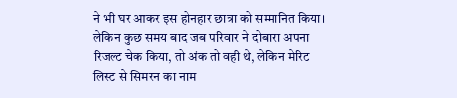ने भी घर आकर इस होनहार छात्रा को सम्मानित किया। लेकिन कुछ समय बाद जब परिवार ने दोबारा अपना रिजल्ट चेक किया, तो अंक तो वही थे, लेकिन मेरिट लिस्ट से सिमरन का नाम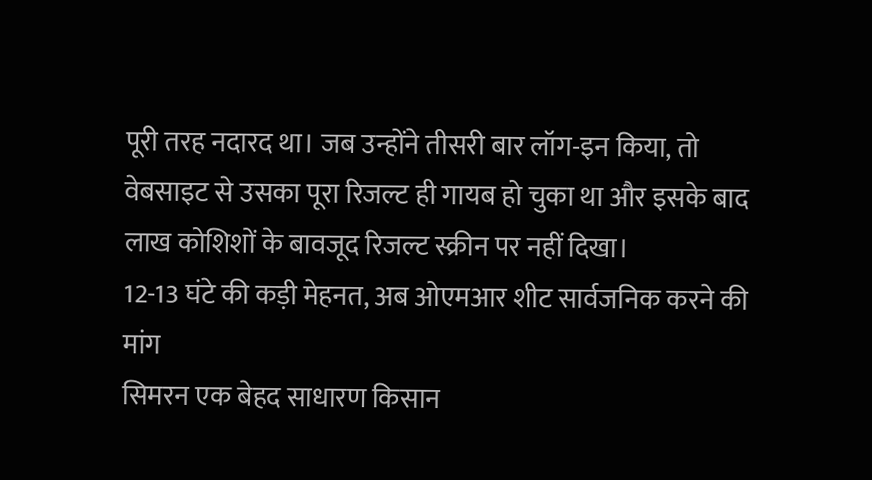पूरी तरह नदारद था। जब उन्होंने तीसरी बार लॉग-इन किया, तो वेबसाइट से उसका पूरा रिजल्ट ही गायब हो चुका था और इसके बाद लाख कोशिशों के बावजूद रिजल्ट स्क्रीन पर नहीं दिखा।
12-13 घंटे की कड़ी मेहनत, अब ओएमआर शीट सार्वजनिक करने की मांग
सिमरन एक बेहद साधारण किसान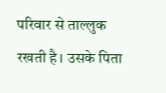परिवार से ताल्लुक रखती है। उसके पिता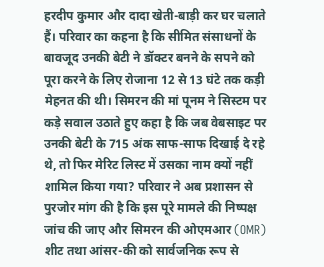हरदीप कुमार और दादा खेती-बाड़ी कर घर चलाते हैं। परिवार का कहना है कि सीमित संसाधनों के बावजूद उनकी बेटी ने डॉक्टर बनने के सपने को पूरा करने के लिए रोजाना 12 से 13 घंटे तक कड़ी मेहनत की थी। सिमरन की मां पूनम ने सिस्टम पर कड़े सवाल उठाते हुए कहा है कि जब वेबसाइट पर उनकी बेटी के 715 अंक साफ-साफ दिखाई दे रहे थे, तो फिर मेरिट लिस्ट में उसका नाम क्यों नहीं शामिल किया गया? परिवार ने अब प्रशासन से पुरजोर मांग की है कि इस पूरे मामले की निष्पक्ष जांच की जाए और सिमरन की ओएमआर (OMR) शीट तथा आंसर-की को सार्वजनिक रूप से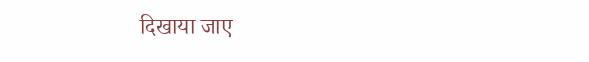दिखाया जाए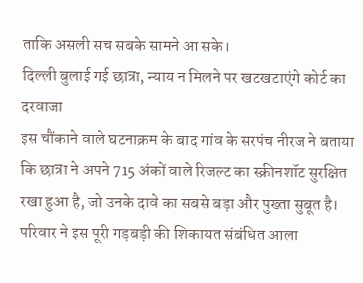ताकि असली सच सबके सामने आ सके।
दिल्ली बुलाई गई छात्रा, न्याय न मिलने पर खटखटाएंगे कोर्ट का दरवाजा
इस चौंकाने वाले घटनाक्रम के बाद गांव के सरपंच नीरज ने बताया कि छात्रा ने अपने 715 अंकों वाले रिजल्ट का स्क्रीनशॉट सुरक्षित रखा हुआ है, जो उनके दावे का सबसे बड़ा और पुख्ता सुबूत है। परिवार ने इस पूरी गड़बड़ी की शिकायत संबंधित आला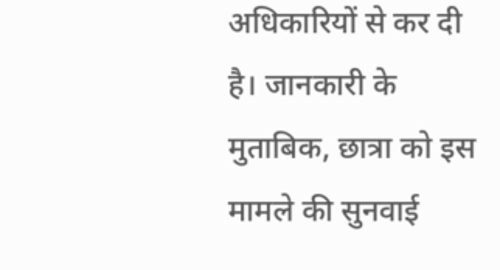अधिकारियों से कर दी है। जानकारी के मुताबिक, छात्रा को इस मामले की सुनवाई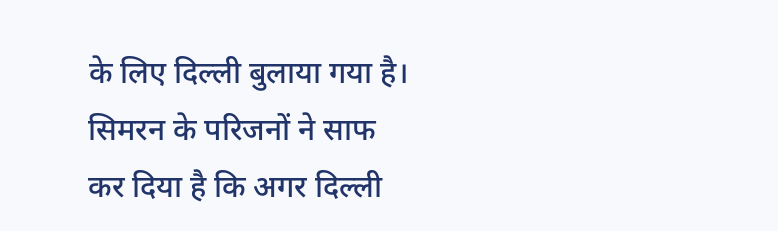के लिए दिल्ली बुलाया गया है। सिमरन के परिजनों ने साफ कर दिया है कि अगर दिल्ली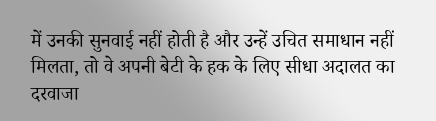में उनकी सुनवाई नहीं होती है और उन्हें उचित समाधान नहीं मिलता, तो वे अपनी बेटी के हक के लिए सीधा अदालत का दरवाजा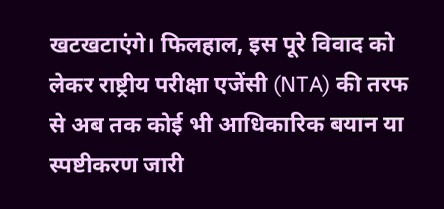खटखटाएंगे। फिलहाल, इस पूरे विवाद को लेकर राष्ट्रीय परीक्षा एजेंसी (NTA) की तरफ से अब तक कोई भी आधिकारिक बयान या स्पष्टीकरण जारी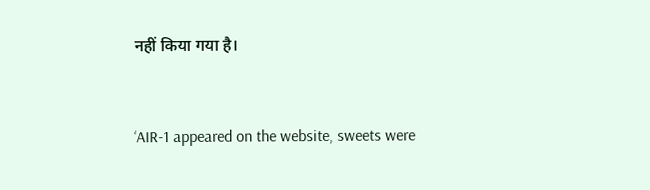नहीं किया गया है।


‘AIR-1 appeared on the website, sweets were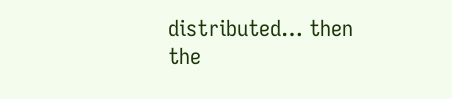distributed… then the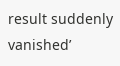result suddenly vanished’